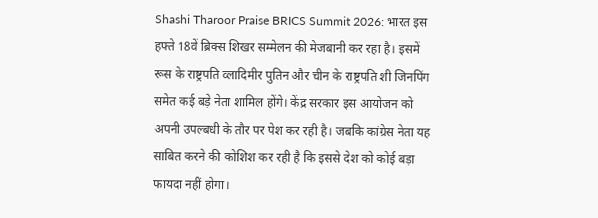Shashi Tharoor Praise BRICS Summit 2026: भारत इस हफ्ते 18वें ब्रिक्स शिखर सम्मेलन की मेजबानी कर रहा है। इसमें रूस के राष्ट्रपति व्लादिमीर पुतिन और चीन के राष्ट्रपति शी जिनपिंग समेत कई बड़े नेता शामिल होंगे। केंद्र सरकार इस आयोजन को अपनी उपल्बधी के तौर पर पेश कर रही है। जबकि कांग्रेस नेता यह साबित करने की कोशिश कर रही है कि इससे देश को कोई बड़ा फायदा नहीं होगा।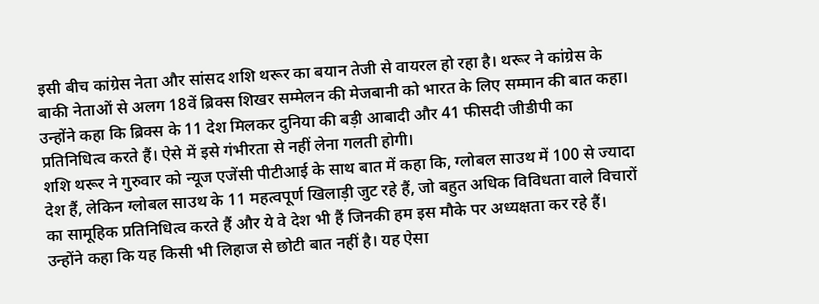इसी बीच कांग्रेस नेता और सांसद शशि थरूर का बयान तेजी से वायरल हो रहा है। थरूर ने कांग्रेस के बाकी नेताओं से अलग 18वें ब्रिक्स शिखर सम्मेलन की मेजबानी को भारत के लिए सम्मान की बात कहा। उन्होंने कहा कि ब्रिक्स के 11 देश मिलकर दुनिया की बड़ी आबादी और 41 फीसदी जीडीपी का प्रतिनिधित्व करते हैं। ऐसे में इसे गंभीरता से नहीं लेना गलती होगी।
शशि थरूर ने गुरुवार को न्यूज एजेंसी पीटीआई के साथ बात में कहा कि, ग्लोबल साउथ में 100 से ज्यादा देश हैं, लेकिन ग्लोबल साउथ के 11 महत्वपूर्ण खिलाड़ी जुट रहे हैं, जो बहुत अधिक विविधता वाले विचारों का सामूहिक प्रतिनिधित्व करते हैं और ये वे देश भी हैं जिनकी हम इस मौके पर अध्यक्षता कर रहे हैं।
उन्होंने कहा कि यह किसी भी लिहाज से छोटी बात नहीं है। यह ऐसा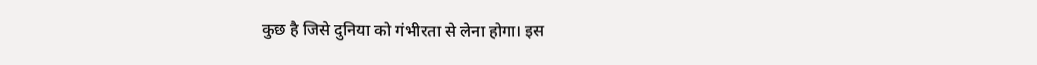कुछ है जिसे दुनिया को गंभीरता से लेना होगा। इस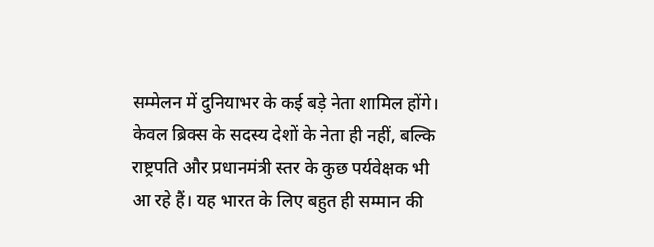सम्मेलन में दुनियाभर के कई बड़े नेता शामिल होंगे। केवल ब्रिक्स के सदस्य देशों के नेता ही नहीं, बल्कि राष्ट्रपति और प्रधानमंत्री स्तर के कुछ पर्यवेक्षक भी आ रहे हैं। यह भारत के लिए बहुत ही सम्मान की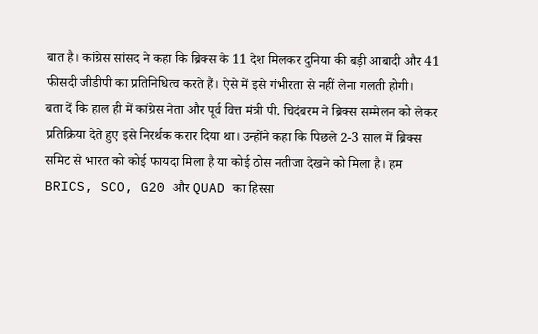बात है। कांग्रेस सांसद ने कहा कि ब्रिक्स के 11 देश मिलकर दुनिया की बड़ी आबादी और 41 फीसदी जीडीपी का प्रतिनिधित्व करते हैं। ऐसे में इसे गंभीरता से नहीं लेना गलती होगी।
बता दें कि हाल ही में कांग्रेस नेता और पूर्व वित्त मंत्री पी. चिदंबरम ने ब्रिक्स सम्मेलन को लेकर प्रतिक्रिया देते हुए इसे निरर्थक करार दिया था। उन्होंने कहा कि पिछले 2-3 साल में ब्रिक्स समिट से भारत को कोई फायदा मिला है या कोई ठोस नतीजा देखने को मिला है। हम BRICS, SCO, G20 और QUAD का हिस्सा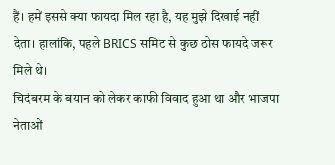हैं। हमें इससे क्या फायदा मिल रहा है, यह मुझे दिखाई नहीं देता। हालांकि, पहले BRICS समिट से कुछ ठोस फायदे जरूर मिले थे।
चिदंबरम के बयान को लेकर काफी विवाद हुआ था और भाजपा नेताओं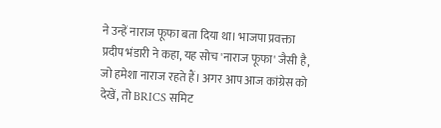ने उन्हें नाराज फूफा बता दिया था। भाजपा प्रवक्ता प्रदीप भंडारी ने कहा, यह सोच 'नाराज फूफा' जैसी है, जो हमेशा नाराज रहते हैं। अगर आप आज कांग्रेस को देखें, तो BRICS समिट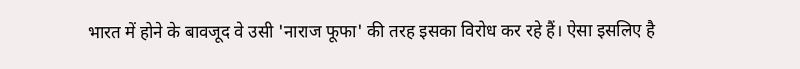भारत में होने के बावजूद वे उसी 'नाराज फूफा' की तरह इसका विरोध कर रहे हैं। ऐसा इसलिए है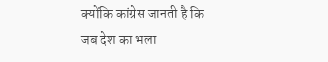क्योंकि कांग्रेस जानती है कि जब देश का भला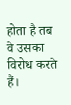होता है तब वे उसका विरोध करते हैं।